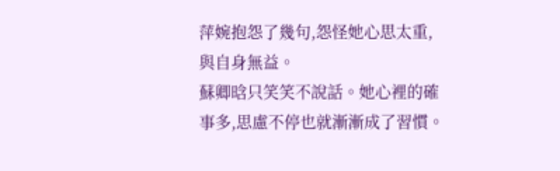萍婉抱怨了幾句,怨怪她心思太重,與自身無益。
蘇卿晗只笑笑不說話。她心裡的確事多,思慮不停也就漸漸成了習慣。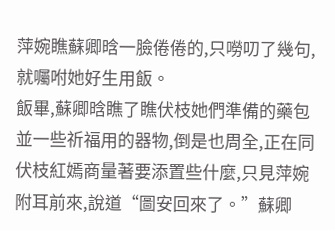萍婉瞧蘇卿晗一臉倦倦的,只嘮叨了幾句,就囑咐她好生用飯。
飯畢,蘇卿晗瞧了瞧伏枝她們準備的藥包並一些祈福用的器物,倒是也周全,正在同伏枝紅嫣商量著要添置些什麼,只見萍婉附耳前來,說道“圖安回來了。”蘇卿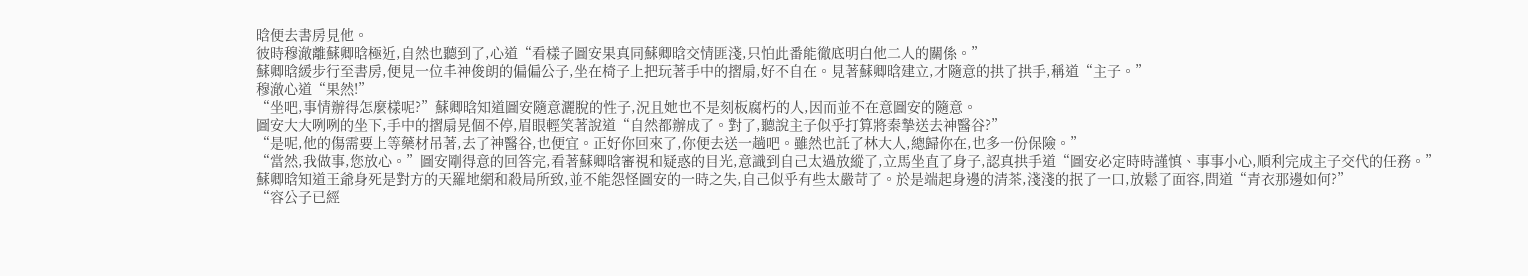晗便去書房見他。
彼時穆澈離蘇卿晗極近,自然也聽到了,心道“看樣子圖安果真同蘇卿晗交情匪淺,只怕此番能徹底明白他二人的關係。”
蘇卿晗緩步行至書房,便見一位丰神俊朗的偏偏公子,坐在椅子上把玩著手中的摺扇,好不自在。見著蘇卿晗建立,才隨意的拱了拱手,稱道“主子。”
穆澈心道“果然!”
“坐吧,事情辦得怎麼樣呢?”蘇卿晗知道圖安隨意灑脫的性子,況且她也不是刻板腐朽的人,因而並不在意圖安的隨意。
圖安大大咧咧的坐下,手中的摺扇晃個不停,眉眼輕笑著說道“自然都辦成了。對了,聽說主子似乎打算將秦摯送去神醫谷?”
“是呢,他的傷需要上等藥材吊著,去了神醫谷,也便宜。正好你回來了,你便去送一趟吧。雖然也託了林大人,總歸你在,也多一份保險。”
“當然,我做事,您放心。”圖安剛得意的回答完,看著蘇卿晗審視和疑惑的目光,意識到自己太過放縱了,立馬坐直了身子,認真拱手道“圖安必定時時謹慎、事事小心,順利完成主子交代的任務。”
蘇卿晗知道王爺身死是對方的天羅地網和殺局所致,並不能怨怪圖安的一時之失,自己似乎有些太嚴苛了。於是端起身邊的清茶,淺淺的抿了一口,放鬆了面容,問道“青衣那邊如何?”
“容公子已經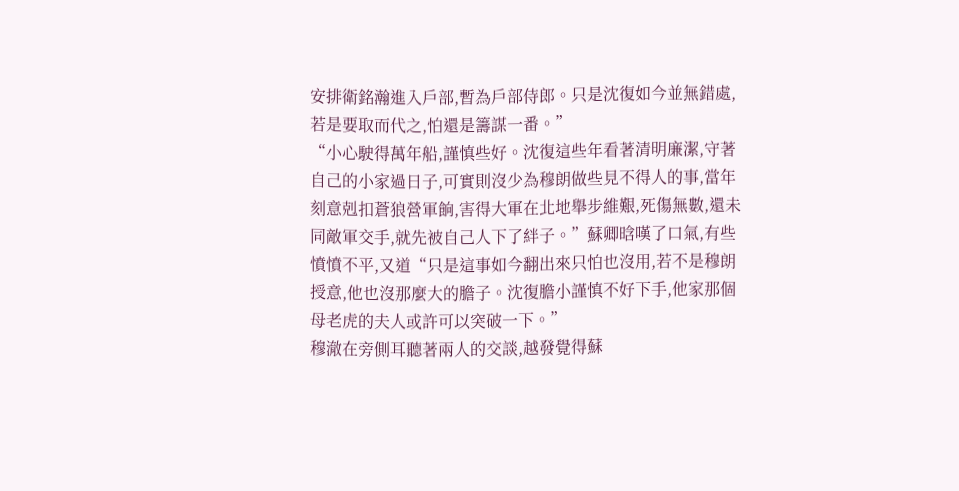安排衛銘瀚進入戶部,暫為戶部侍郎。只是沈復如今並無錯處,若是要取而代之,怕還是籌謀一番。”
“小心駛得萬年船,謹慎些好。沈復這些年看著清明廉潔,守著自己的小家過日子,可實則沒少為穆朗做些見不得人的事,當年刻意剋扣蒼狼營軍餉,害得大軍在北地舉步維艱,死傷無數,還未同敵軍交手,就先被自己人下了絆子。”蘇卿晗嘆了口氣,有些憤憤不平,又道“只是這事如今翻出來只怕也沒用,若不是穆朗授意,他也沒那麼大的膽子。沈復膽小謹慎不好下手,他家那個母老虎的夫人或許可以突破一下。”
穆澈在旁側耳聽著兩人的交談,越發覺得蘇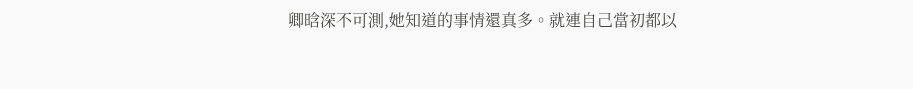卿晗深不可測,她知道的事情還真多。就連自己當初都以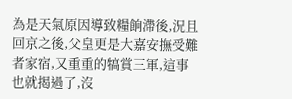為是天氣原因導致糧餉滯後,況且回京之後,父皇更是大嘉安撫受難者家宿,又重重的犒賞三軍,這事也就揭過了,沒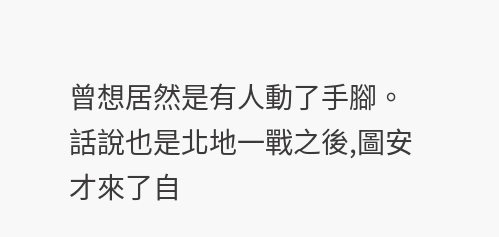曾想居然是有人動了手腳。話說也是北地一戰之後,圖安才來了自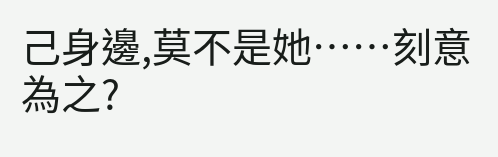己身邊,莫不是她……刻意為之?